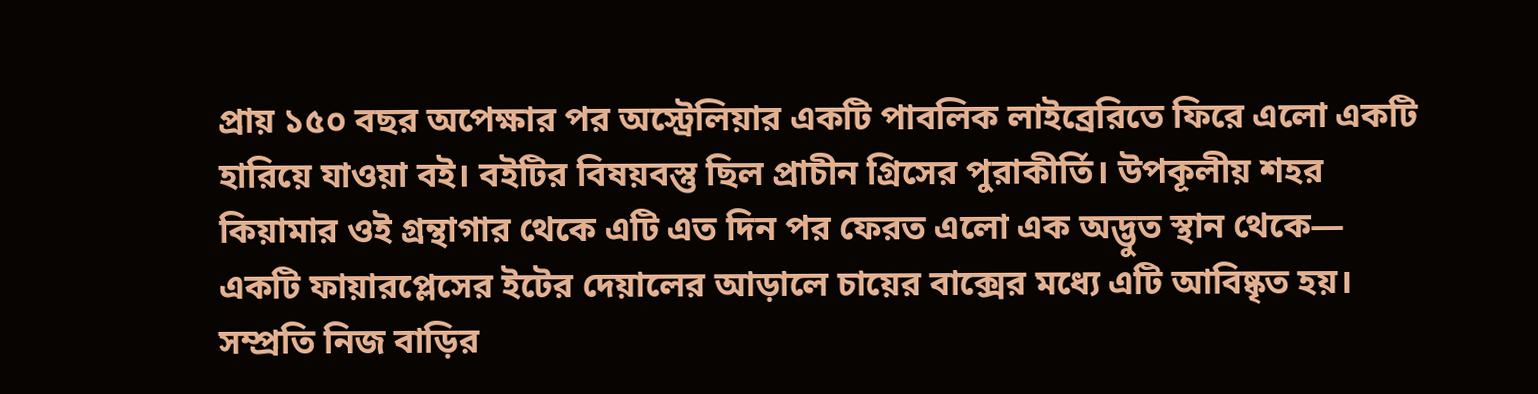প্রায় ১৫০ বছর অপেক্ষার পর অস্ট্রেলিয়ার একটি পাবলিক লাইব্রেরিতে ফিরে এলো একটি হারিয়ে যাওয়া বই। বইটির বিষয়বস্তু ছিল প্রাচীন গ্রিসের পুরাকীর্তি। উপকূলীয় শহর কিয়ামার ওই গ্রন্থাগার থেকে এটি এত দিন পর ফেরত এলো এক অদ্ভুত স্থান থেকে— একটি ফায়ারপ্লেসের ইটের দেয়ালের আড়ালে চায়ের বাক্সের মধ্যে এটি আবিষ্কৃত হয়। সম্প্রতি নিজ বাড়ির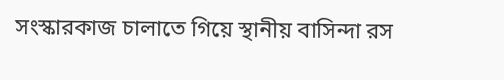সংস্কারকাজ চালাতে গিয়ে স্থানীয় বাসিন্দা রস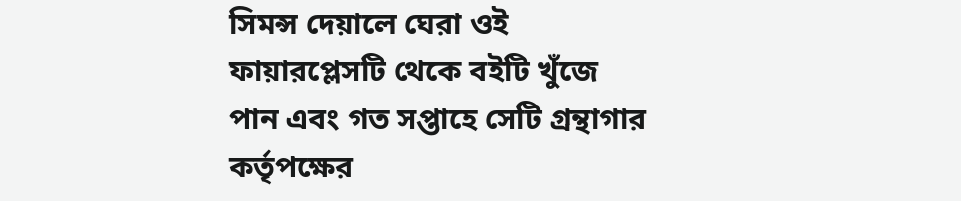সিমন্স দেয়ালে ঘেরা ওই ফায়ারপ্লেসটি থেকে বইটি খুঁজে পান এবং গত সপ্তাহে সেটি গ্রন্থাগার কর্তৃপক্ষের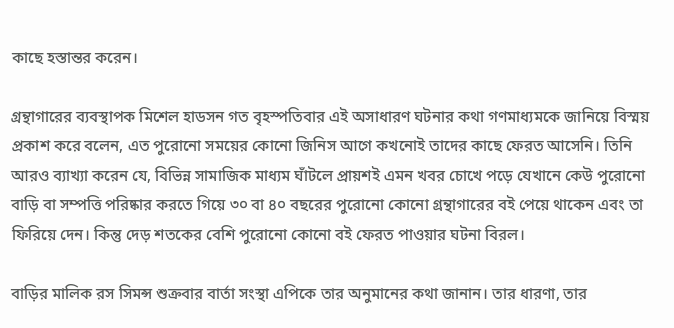কাছে হস্তান্তর করেন।

গ্রন্থাগারের ব্যবস্থাপক মিশেল হাডসন গত বৃহস্পতিবার এই অসাধারণ ঘটনার কথা গণমাধ্যমকে জানিয়ে বিস্ময় প্রকাশ করে বলেন, এত পুরোনো সময়ের কোনো জিনিস আগে কখনোই তাদের কাছে ফেরত আসেনি। তিনি আরও ব্যাখ্যা করেন যে, বিভিন্ন সামাজিক মাধ্যম ঘাঁটলে প্রায়শই এমন খবর চোখে পড়ে যেখানে কেউ পুরোনো বাড়ি বা সম্পত্তি পরিষ্কার করতে গিয়ে ৩০ বা ৪০ বছরের পুরোনো কোনো গ্রন্থাগারের বই পেয়ে থাকেন এবং তা ফিরিয়ে দেন। কিন্তু দেড় শতকের বেশি পুরোনো কোনো বই ফেরত পাওয়ার ঘটনা বিরল।

বাড়ির মালিক রস সিমন্স শুক্রবার বার্তা সংস্থা এপিকে তার অনুমানের কথা জানান। তার ধারণা, তার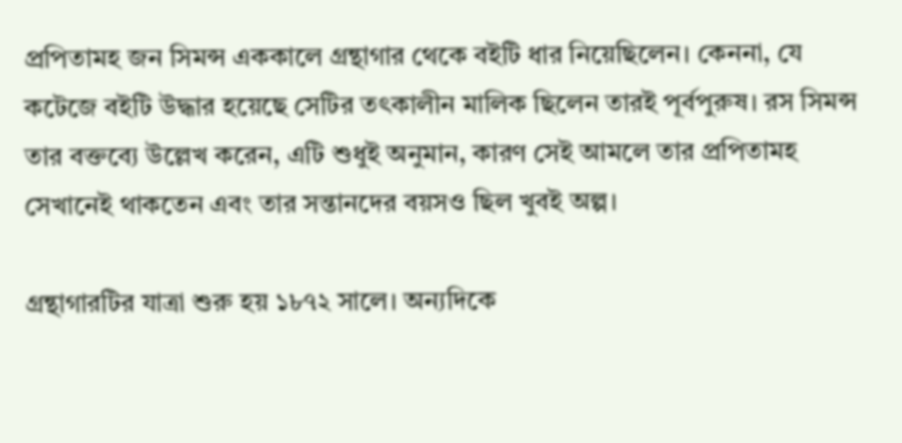প্রপিতামহ জন সিমন্স এককালে গ্রন্থাগার থেকে বইটি ধার নিয়েছিলেন। কেননা, যে কটেজে বইটি উদ্ধার হয়েছে সেটির তৎকালীন মালিক ছিলেন তারই পূর্বপুরুষ। রস সিমন্স তার বক্তব্যে উল্লেখ করেন, এটি শুধুই অনুমান, কারণ সেই আমলে তার প্রপিতামহ সেখানেই থাকতেন এবং তার সন্তানদের বয়সও ছিল খুবই অল্প।

গ্রন্থাগারটির যাত্রা শুরু হয় ১৮৭২ সালে। অন্যদিকে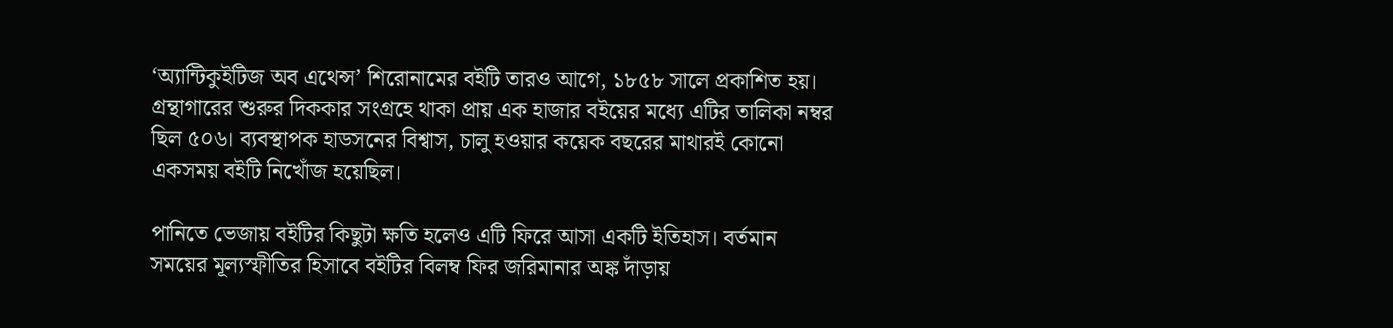‘অ্যান্টিকুইটিজ অব এথেন্স’ শিরোনামের বইটি তারও আগে, ১৮৫৮ সালে প্রকাশিত হয়। গ্রন্থাগারের শুরুর দিককার সংগ্রহে থাকা প্রায় এক হাজার বইয়ের মধ্যে এটির তালিকা নম্বর ছিল ৫০৬। ব্যবস্থাপক হাডসনের বিশ্বাস, চালু হওয়ার কয়েক বছরের মাথারই কোনো একসময় বইটি নিখোঁজ হয়েছিল।

পানিতে ভেজায় বইটির কিছুটা ক্ষতি হলেও এটি ফিরে আসা একটি ইতিহাস। বর্তমান সময়ের মূল্যস্ফীতির হিসাবে বইটির বিলম্ব ফির জরিমানার অঙ্ক দাঁড়ায়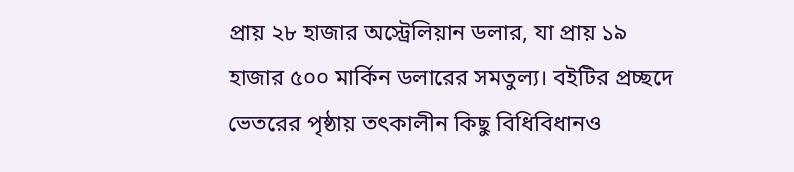প্রায় ২৮ হাজার অস্ট্রেলিয়ান ডলার, যা প্রায় ১৯ হাজার ৫০০ মার্কিন ডলারের সমতুল্য। বইটির প্রচ্ছদে ভেতরের পৃষ্ঠায় তৎকালীন কিছু বিধিবিধানও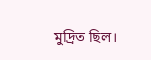মুদ্রিত ছিল।